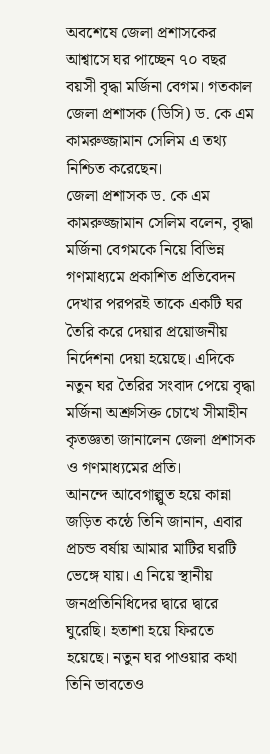অবশেষে জেলা প্রশাসকের আশ্বাসে ঘর পাচ্ছেন ৭০ বছর বয়সী বৃদ্ধা মর্জিনা বেগম। গতকাল জেলা প্রশাসক (ডিসি) ড. কে এম কামরুজ্জামান সেলিম এ তথ্য নিশ্চিত করেছেন।
জেলা প্রশাসক ড. কে এম কামরুজ্জামান সেলিম বলেন, বৃদ্ধা মর্জিনা বেগমকে নিয়ে বিভিন্ন গণমাধ্যমে প্রকাশিত প্রতিবেদন দেখার পরপরই তাকে একটি ঘর তৈরি করে দেয়ার প্রয়োজনীয় নির্দেশনা দেয়া হয়েছে। এদিকে নতুন ঘর তৈরির সংবাদ পেয়ে বৃদ্ধা মর্জিনা অশ্রুসিক্ত চোখে সীমাহীন কৃতজ্ঞতা জানালেন জেলা প্রশাসক ও গণমাধ্যমের প্রতি।
আনন্দে আবেগাল্পুত হয়ে কান্না জড়িত কন্ঠে তিনি জানান, এবার প্রচন্ড বর্ষায় আমার মাটির ঘরটি ভেঙ্গে যায়। এ নিয়ে স্থানীয় জনপ্রতিনিধিদের দ্বারে দ্বারে ঘুরেছি। হতাশা হয়ে ফিরতে হয়েছে। নতুন ঘর পাওয়ার কথা তিনি ভাবতেও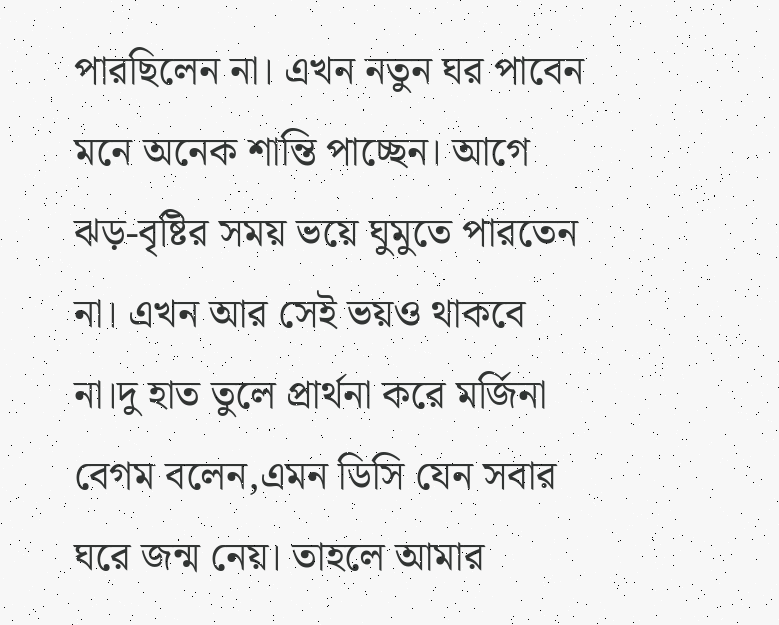পারছিলেন না। এখন নতুন ঘর পাবেন মনে অনেক শান্তি পাচ্ছেন। আগে ঝড়-বৃষ্টির সময় ভয়ে ঘুমুতে পারতেন না। এখন আর সেই ভয়ও থাকবে না।দু হাত তুলে প্রার্থনা করে মর্জিনা বেগম বলেন,এমন ডিসি যেন সবার ঘরে জন্ম নেয়। তাহলে আমার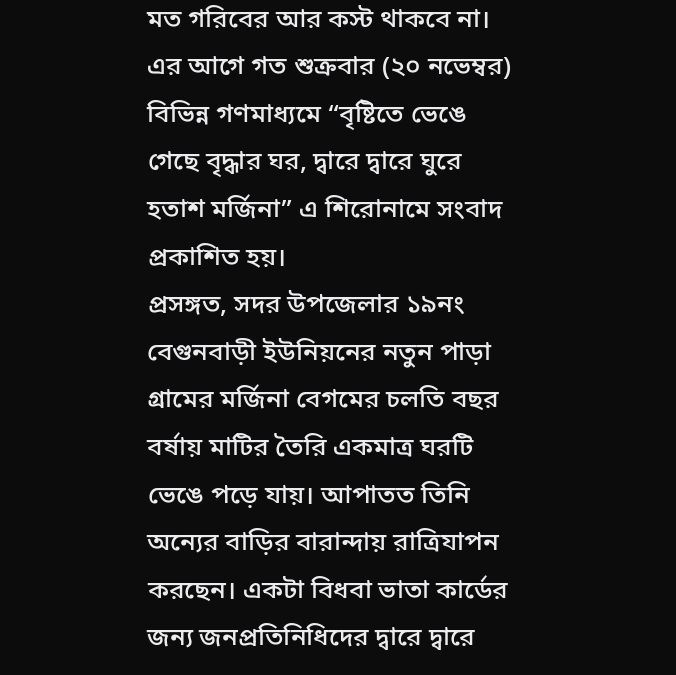মত গরিবের আর কস্ট থাকবে না।
এর আগে গত শুক্রবার (২০ নভেম্বর) বিভিন্ন গণমাধ্যমে “বৃষ্টিতে ভেঙে গেছে বৃদ্ধার ঘর, দ্বারে দ্বারে ঘুরে হতাশ মর্জিনা” এ শিরোনামে সংবাদ প্রকাশিত হয়।
প্রসঙ্গত, সদর উপজেলার ১৯নং বেগুনবাড়ী ইউনিয়নের নতুন পাড়া গ্রামের মর্জিনা বেগমের চলতি বছর বর্ষায় মাটির তৈরি একমাত্র ঘরটি ভেঙে পড়ে যায়। আপাতত তিনি অন্যের বাড়ির বারান্দায় রাত্রিযাপন করছেন। একটা বিধবা ভাতা কার্ডের জন্য জনপ্রতিনিধিদের দ্বারে দ্বারে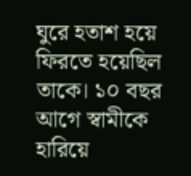ঘুরে হতাশ হয়ে ফিরতে হয়েছিল তাকে। ১০ বছর আগে স্বামীকে হারিয়ে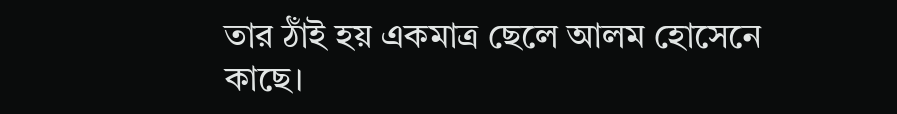তার ঠাঁই হয় একমাত্র ছেলে আলম হোসেনে কাছে।